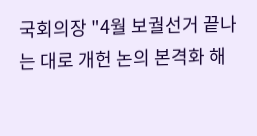국회의장 "4월 보궐선거 끝나는 대로 개헌 논의 본격화 해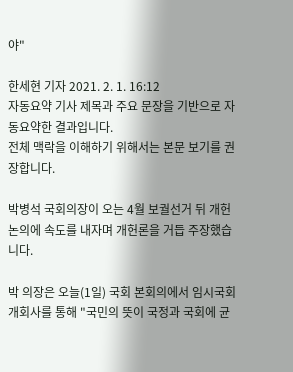야"

한세현 기자 2021. 2. 1. 16:12
자동요약 기사 제목과 주요 문장을 기반으로 자동요약한 결과입니다.
전체 맥락을 이해하기 위해서는 본문 보기를 권장합니다.

박병석 국회의장이 오는 4월 보궐선거 뒤 개헌 논의에 속도를 내자며 개헌론을 거듭 주장했습니다.

박 의장은 오늘(1일) 국회 본회의에서 임시국회 개회사를 통해 "국민의 뜻이 국정과 국회에 균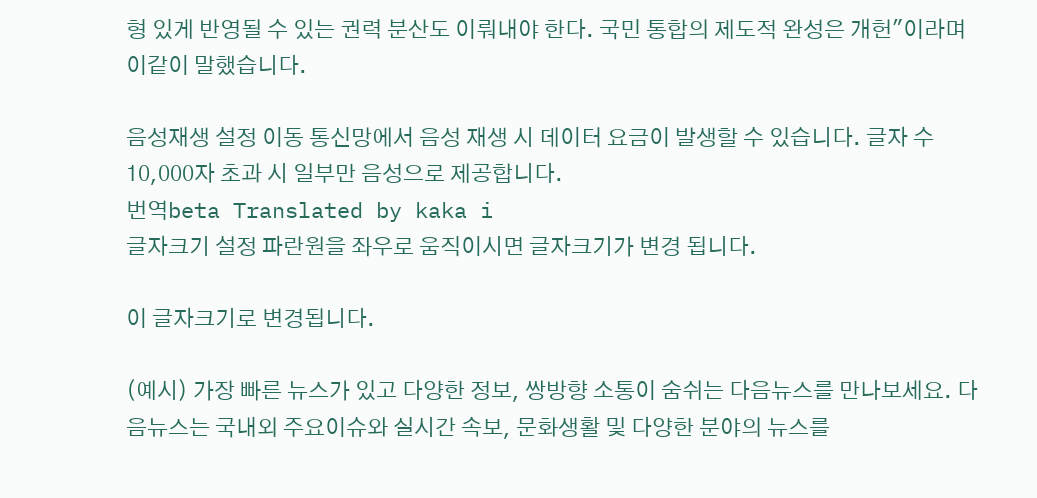형 있게 반영될 수 있는 권력 분산도 이뤄내야 한다. 국민 통합의 제도적 완성은 개헌"이라며 이같이 말했습니다.

음성재생 설정 이동 통신망에서 음성 재생 시 데이터 요금이 발생할 수 있습니다. 글자 수 10,000자 초과 시 일부만 음성으로 제공합니다.
번역beta Translated by kaka i
글자크기 설정 파란원을 좌우로 움직이시면 글자크기가 변경 됩니다.

이 글자크기로 변경됩니다.

(예시) 가장 빠른 뉴스가 있고 다양한 정보, 쌍방향 소통이 숨쉬는 다음뉴스를 만나보세요. 다음뉴스는 국내외 주요이슈와 실시간 속보, 문화생활 및 다양한 분야의 뉴스를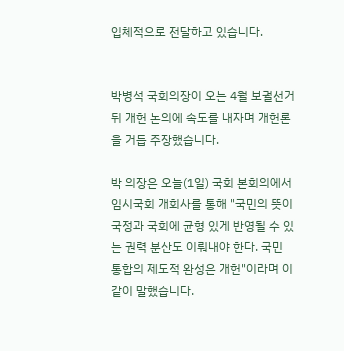입체적으로 전달하고 있습니다.


박병석 국회의장이 오는 4월 보궐선거 뒤 개헌 논의에 속도를 내자며 개헌론을 거듭 주장했습니다.

박 의장은 오늘(1일) 국회 본회의에서 임시국회 개회사를 통해 "국민의 뜻이 국정과 국회에 균형 있게 반영될 수 있는 권력 분산도 이뤄내야 한다. 국민 통합의 제도적 완성은 개헌"이라며 이같이 말했습니다.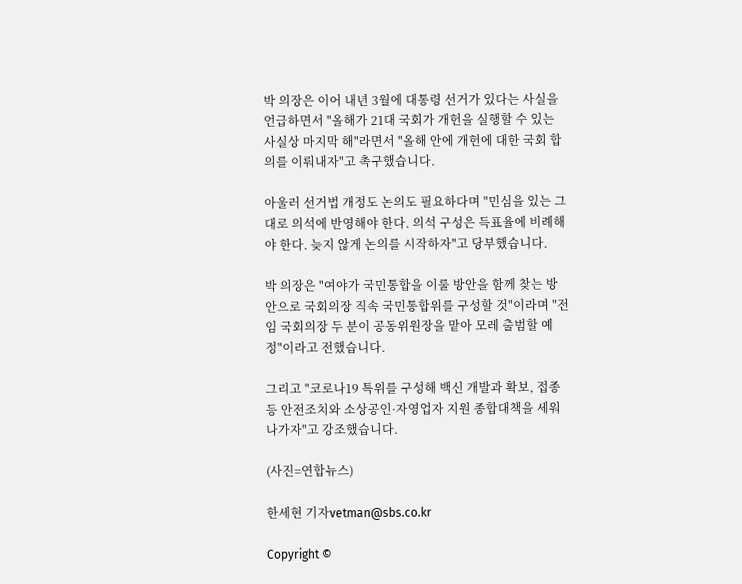박 의장은 이어 내년 3월에 대통령 선거가 있다는 사실을 언급하면서 "올해가 21대 국회가 개헌을 실행할 수 있는 사실상 마지막 해"라면서 "올해 안에 개헌에 대한 국회 합의를 이뤄내자"고 촉구했습니다.

아울러 선거법 개정도 논의도 필요하다며 "민심을 있는 그대로 의석에 반영해야 한다. 의석 구성은 득표율에 비례해야 한다. 늦지 않게 논의를 시작하자"고 당부했습니다.

박 의장은 "여야가 국민통합을 이룰 방안을 함께 찾는 방안으로 국회의장 직속 국민통합위를 구성할 것"이라며 "전임 국회의장 두 분이 공동위원장을 맡아 모레 출범할 예정"이라고 전했습니다.

그리고 "코로나19 특위를 구성해 백신 개발과 확보, 접종 등 안전조치와 소상공인·자영업자 지원 종합대책을 세워나가자"고 강조했습니다.

(사진=연합뉴스)

한세현 기자vetman@sbs.co.kr

Copyright ©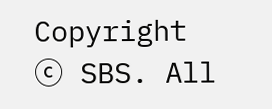Copyright ⓒ SBS. All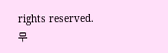rights reserved. 무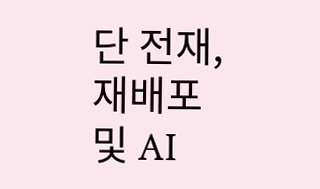단 전재, 재배포 및 AI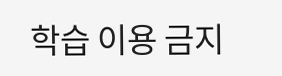학습 이용 금지